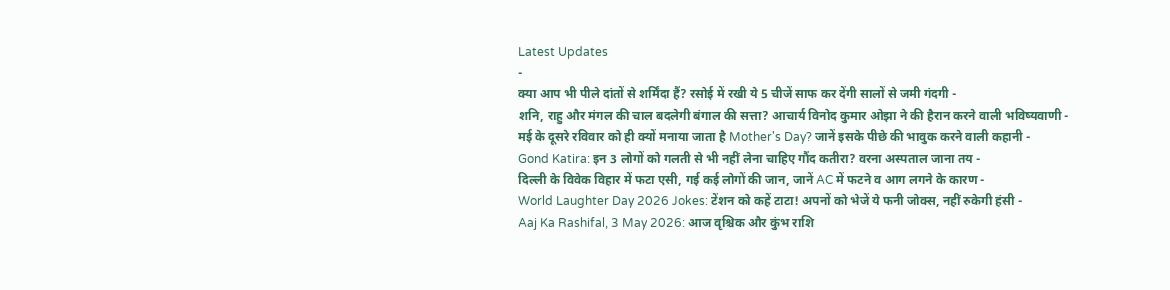Latest Updates
-
क्या आप भी पीले दांतों से शर्मिंदा हैं? रसोई में रखी ये 5 चीजें साफ कर देंगी सालों से जमी गंदगी -
शनि, राहु और मंगल की चाल बदलेगी बंगाल की सत्ता? आचार्य विनोद कुमार ओझा ने की हैरान करने वाली भविष्यवाणी -
मई के दूसरे रविवार को ही क्यों मनाया जाता है Mother's Day? जानें इसके पीछे की भावुक करने वाली कहानी -
Gond Katira: इन 3 लोगों को गलती से भी नहीं लेना चाहिए गौंद कतीरा? वरना अस्पताल जाना तय -
दिल्ली के विवेक विहार में फटा एसी, गई कई लोगों की जान, जानें AC में फटने व आग लगने के कारण -
World Laughter Day 2026 Jokes: टेंशन को कहें टाटा! अपनों को भेजें ये फनी जोक्स, नहीं रुकेगी हंसी -
Aaj Ka Rashifal, 3 May 2026: आज वृश्चिक और कुंभ राशि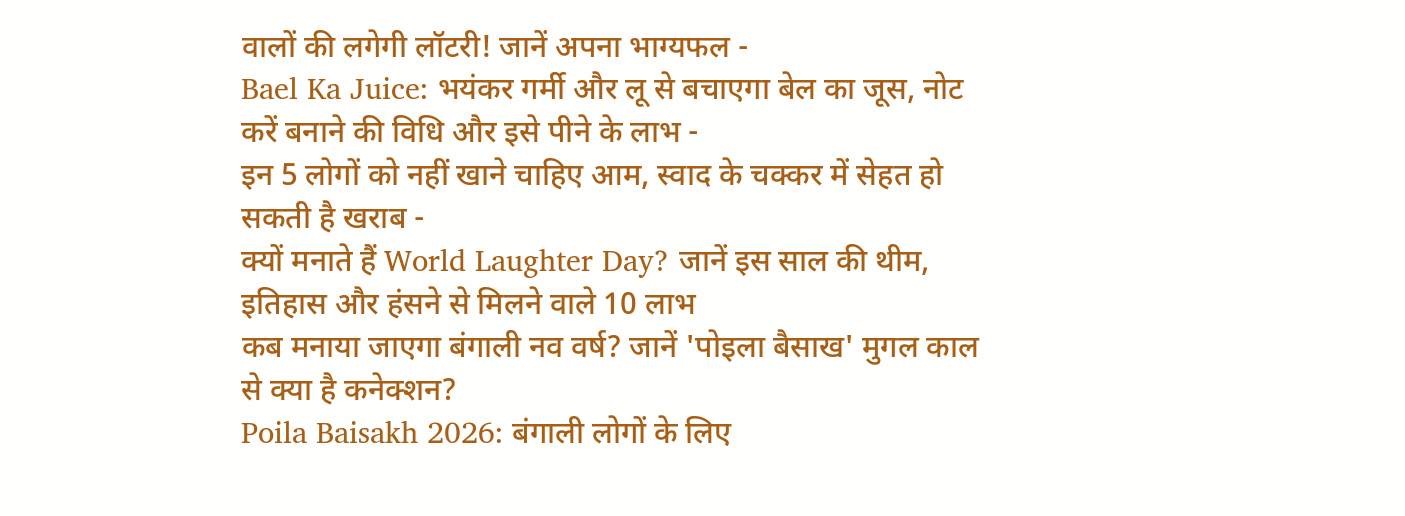वालों की लगेगी लॉटरी! जानें अपना भाग्यफल -
Bael Ka Juice: भयंकर गर्मी और लू से बचाएगा बेल का जूस, नोट करें बनाने की विधि और इसे पीने के लाभ -
इन 5 लोगों को नहीं खाने चाहिए आम, स्वाद के चक्कर में सेहत हो सकती है खराब -
क्यों मनाते हैं World Laughter Day? जानें इस साल की थीम, इतिहास और हंसने से मिलने वाले 10 लाभ
कब मनाया जाएगा बंगाली नव वर्ष? जानें 'पोइला बैसाख' मुगल काल से क्या है कनेक्शन?
Poila Baisakh 2026: बंगाली लोगों के लिए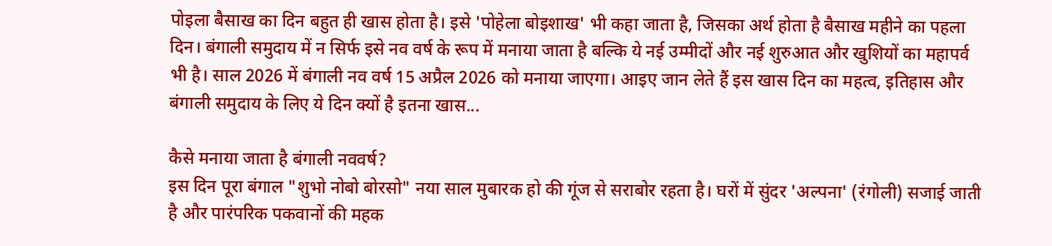पोइला बैसाख का दिन बहुत ही खास होता है। इसे 'पोहेला बोइशाख' भी कहा जाता है, जिसका अर्थ होता है बैसाख महीने का पहला दिन। बंगाली समुदाय में न सिर्फ इसे नव वर्ष के रूप में मनाया जाता है बल्कि ये नई उम्मीदों और नई शुरुआत और खुशियों का महापर्व भी है। साल 2026 में बंगाली नव वर्ष 15 अप्रैल 2026 को मनाया जाएगा। आइए जान लेते हैं इस खास दिन का महत्व, इतिहास और बंगाली समुदाय के लिए ये दिन क्यों है इतना खास...

कैसे मनाया जाता है बंगाली नववर्ष?
इस दिन पूरा बंगाल "शुभो नोबो बोरसो" नया साल मुबारक हो की गूंज से सराबोर रहता है। घरों में सुंदर 'अल्पना' (रंगोली) सजाई जाती है और पारंपरिक पकवानों की महक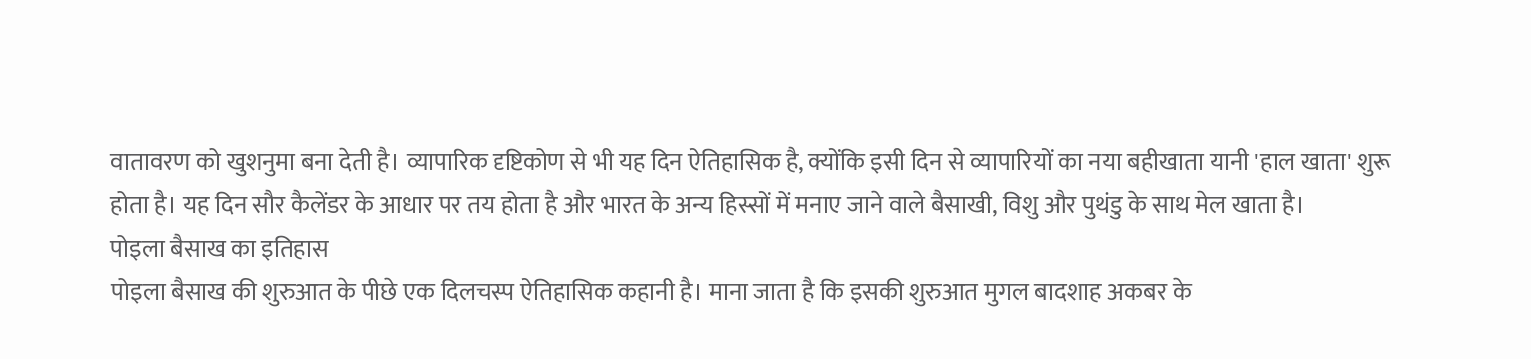वातावरण को खुशनुमा बना देती है। व्यापारिक दृष्टिकोण से भी यह दिन ऐतिहासिक है, क्योंकि इसी दिन से व्यापारियों का नया बहीखाता यानी 'हाल खाता' शुरू होता है। यह दिन सौर कैलेंडर के आधार पर तय होता है और भारत के अन्य हिस्सों में मनाए जाने वाले बैसाखी, विशु और पुथंडु के साथ मेल खाता है।
पोइला बैसाख का इतिहास
पोइला बैसाख की शुरुआत के पीछे एक दिलचस्प ऐतिहासिक कहानी है। माना जाता है कि इसकी शुरुआत मुगल बादशाह अकबर के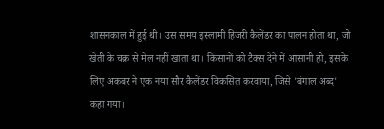शासनकाल में हुई थी। उस समय इस्लामी हिजरी कैलेंडर का पालन होता था, जो खेती के चक्र से मेल नहीं खाता था। किसानों को टैक्स देने में आसानी हो, इसके लिए अकबर ने एक नया सौर कैलेंडर विकसित करवाया, जिसे 'बंगाल अब्द' कहा गया।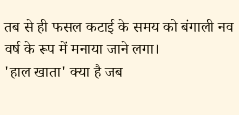तब से ही फसल कटाई के समय को बंगाली नव वर्ष के रूप में मनाया जाने लगा।
'हाल खाता' क्या है जब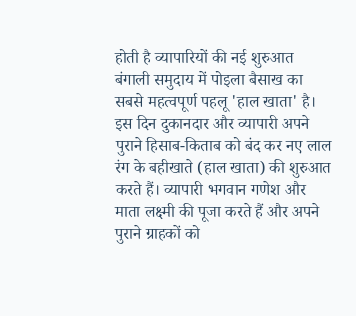होती है व्यापारियों की नई शुरुआत
बंगाली समुदाय में पोइला बैसाख का सबसे महत्वपूर्ण पहलू 'हाल खाता' है। इस दिन दुकानदार और व्यापारी अपने पुराने हिसाब-किताब को बंद कर नए लाल रंग के बहीखाते (हाल खाता) की शुरुआत करते हैं। व्यापारी भगवान गणेश और माता लक्ष्मी की पूजा करते हैं और अपने पुराने ग्राहकों को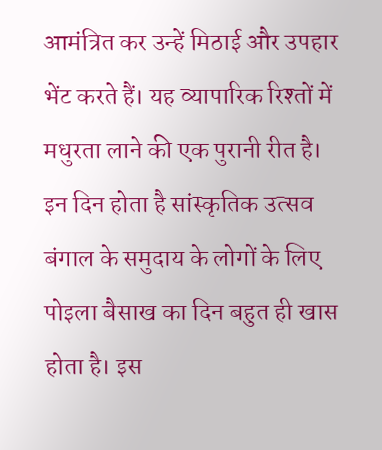आमंत्रित कर उन्हें मिठाई और उपहार भेंट करते हैं। यह व्यापारिक रिश्तों में मधुरता लाने की एक पुरानी रीत है।
इन दिन होता है सांस्कृतिक उत्सव
बंगाल के समुदाय के लोगों के लिए पोइला बैसाख का दिन बहुत ही खास होता है। इस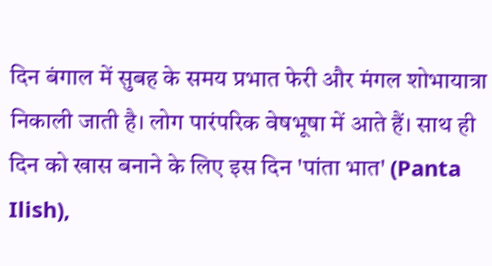दिन बंगाल में सुबह के समय प्रभात फेरी और मंगल शोभायात्रा निकाली जाती है। लोग पारंपरिक वेषभूषा में आते हैं। साथ ही दिन को खास बनाने के लिए इस दिन 'पांता भात' (Panta Ilish),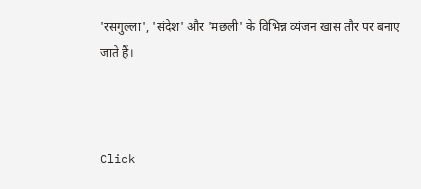'रसगुल्ला', 'संदेश' और 'मछली' के विभिन्न व्यंजन खास तौर पर बनाए जाते हैं।



Click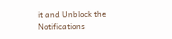it and Unblock the Notifications